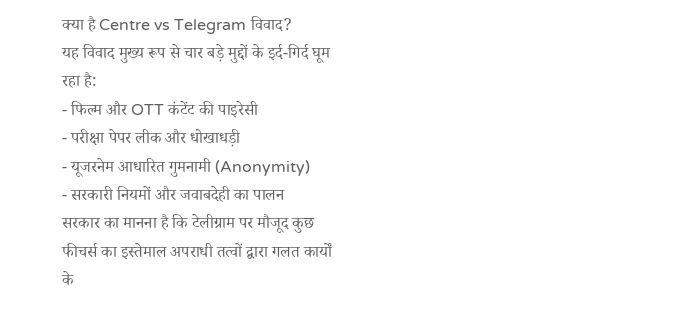क्या है Centre vs Telegram विवाद?
यह विवाद मुख्य रूप से चार बड़े मुद्दों के इर्द-गिर्द घूम रहा है:
- फिल्म और OTT कंटेंट की पाइरेसी
- परीक्षा पेपर लीक और धोखाधड़ी
- यूजरनेम आधारित गुमनामी (Anonymity)
- सरकारी नियमों और जवाबदेही का पालन
सरकार का मानना है कि टेलीग्राम पर मौजूद कुछ फीचर्स का इस्तेमाल अपराधी तत्वों द्वारा गलत कार्यों के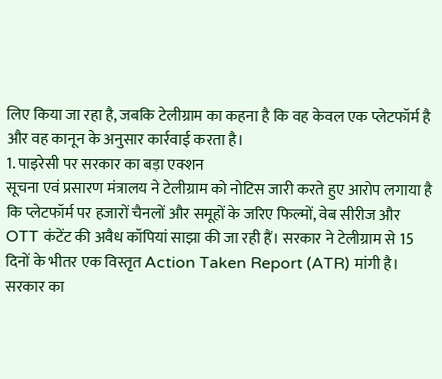लिए किया जा रहा है, जबकि टेलीग्राम का कहना है कि वह केवल एक प्लेटफॉर्म है और वह कानून के अनुसार कार्रवाई करता है।
1. पाइरेसी पर सरकार का बड़ा एक्शन
सूचना एवं प्रसारण मंत्रालय ने टेलीग्राम को नोटिस जारी करते हुए आरोप लगाया है कि प्लेटफॉर्म पर हजारों चैनलों और समूहों के जरिए फिल्मों, वेब सीरीज और OTT कंटेंट की अवैध कॉपियां साझा की जा रही हैं। सरकार ने टेलीग्राम से 15 दिनों के भीतर एक विस्तृत Action Taken Report (ATR) मांगी है।
सरकार का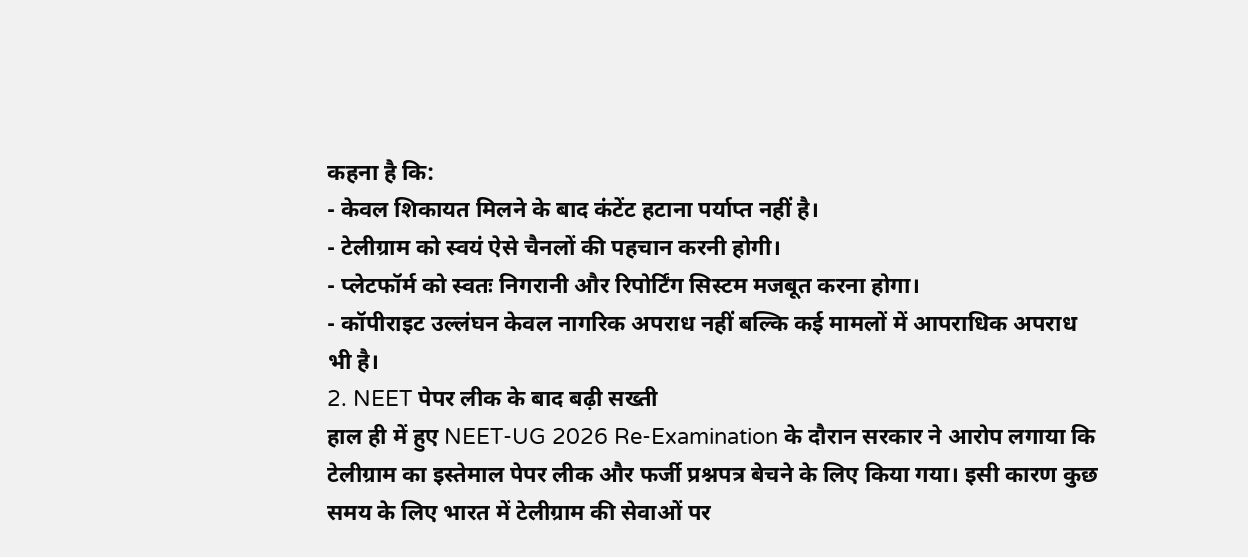कहना है कि:
- केवल शिकायत मिलने के बाद कंटेंट हटाना पर्याप्त नहीं है।
- टेलीग्राम को स्वयं ऐसे चैनलों की पहचान करनी होगी।
- प्लेटफॉर्म को स्वतः निगरानी और रिपोर्टिंग सिस्टम मजबूत करना होगा।
- कॉपीराइट उल्लंघन केवल नागरिक अपराध नहीं बल्कि कई मामलों में आपराधिक अपराध भी है।
2. NEET पेपर लीक के बाद बढ़ी सख्ती
हाल ही में हुए NEET-UG 2026 Re-Examination के दौरान सरकार ने आरोप लगाया कि टेलीग्राम का इस्तेमाल पेपर लीक और फर्जी प्रश्नपत्र बेचने के लिए किया गया। इसी कारण कुछ समय के लिए भारत में टेलीग्राम की सेवाओं पर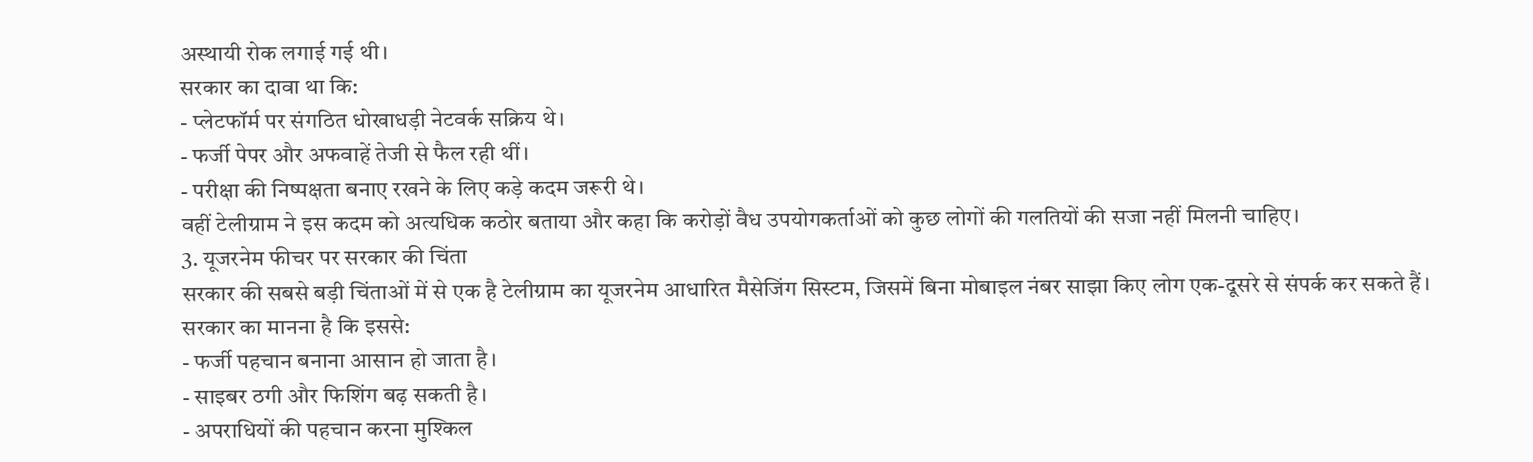अस्थायी रोक लगाई गई थी।
सरकार का दावा था कि:
- प्लेटफॉर्म पर संगठित धोखाधड़ी नेटवर्क सक्रिय थे।
- फर्जी पेपर और अफवाहें तेजी से फैल रही थीं।
- परीक्षा की निष्पक्षता बनाए रखने के लिए कड़े कदम जरूरी थे।
वहीं टेलीग्राम ने इस कदम को अत्यधिक कठोर बताया और कहा कि करोड़ों वैध उपयोगकर्ताओं को कुछ लोगों की गलतियों की सजा नहीं मिलनी चाहिए।
3. यूजरनेम फीचर पर सरकार की चिंता
सरकार की सबसे बड़ी चिंताओं में से एक है टेलीग्राम का यूजरनेम आधारित मैसेजिंग सिस्टम, जिसमें बिना मोबाइल नंबर साझा किए लोग एक-दूसरे से संपर्क कर सकते हैं।
सरकार का मानना है कि इससे:
- फर्जी पहचान बनाना आसान हो जाता है।
- साइबर ठगी और फिशिंग बढ़ सकती है।
- अपराधियों की पहचान करना मुश्किल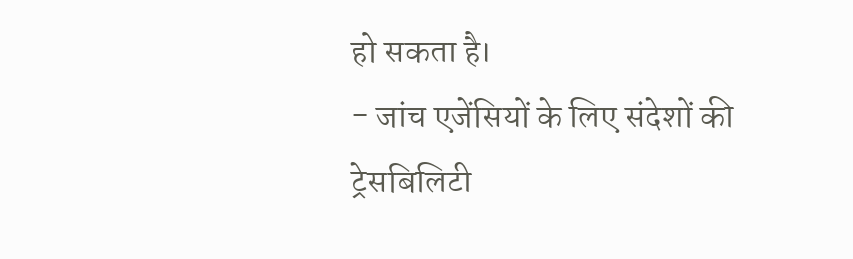हो सकता है।
- जांच एजेंसियों के लिए संदेशों की ट्रेसबिलिटी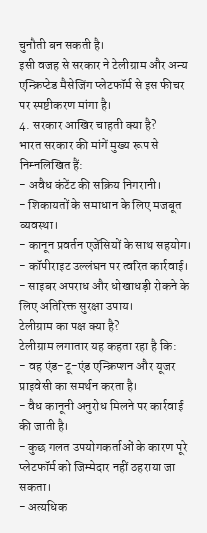चुनौती बन सकती है।
इसी वजह से सरकार ने टेलीग्राम और अन्य एन्क्रिप्टेड मैसेजिंग प्लेटफॉर्म से इस फीचर पर स्पष्टीकरण मांगा है।
4. सरकार आखिर चाहती क्या है?
भारत सरकार की मांगें मुख्य रूप से निम्नलिखित हैं:
- अवैध कंटेंट की सक्रिय निगरानी।
- शिकायतों के समाधान के लिए मजबूत व्यवस्था।
- कानून प्रवर्तन एजेंसियों के साथ सहयोग।
- कॉपीराइट उल्लंघन पर त्वरित कार्रवाई।
- साइबर अपराध और धोखाधड़ी रोकने के लिए अतिरिक्त सुरक्षा उपाय।
टेलीग्राम का पक्ष क्या है?
टेलीग्राम लगातार यह कहता रहा है कि:
- वह एंड-टू-एंड एन्क्रिप्शन और यूजर प्राइवेसी का समर्थन करता है।
- वैध कानूनी अनुरोध मिलने पर कार्रवाई की जाती है।
- कुछ गलत उपयोगकर्ताओं के कारण पूरे प्लेटफॉर्म को जिम्मेदार नहीं ठहराया जा सकता।
- अत्यधिक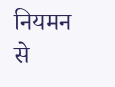नियमन से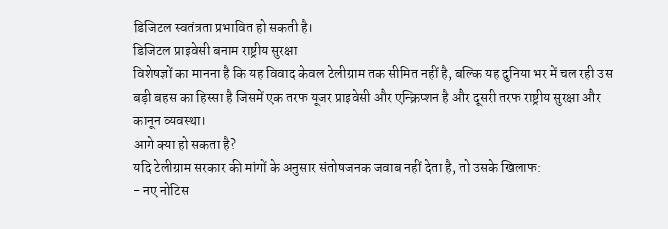डिजिटल स्वतंत्रता प्रभावित हो सकती है।
डिजिटल प्राइवेसी बनाम राष्ट्रीय सुरक्षा
विशेषज्ञों का मानना है कि यह विवाद केवल टेलीग्राम तक सीमित नहीं है, बल्कि यह दुनिया भर में चल रही उस बड़ी बहस का हिस्सा है जिसमें एक तरफ यूजर प्राइवेसी और एन्क्रिप्शन है और दूसरी तरफ राष्ट्रीय सुरक्षा और कानून व्यवस्था।
आगे क्या हो सकता है?
यदि टेलीग्राम सरकार की मांगों के अनुसार संतोषजनक जवाब नहीं देता है, तो उसके खिलाफ:
- नए नोटिस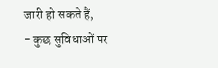जारी हो सकते हैं,
- कुछ सुविधाओं पर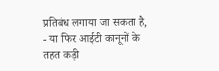प्रतिबंध लगाया जा सकता है,
- या फिर आईटी कानूनों के तहत कड़ी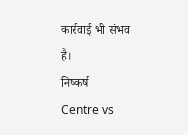कार्रवाई भी संभव है।
निष्कर्ष
Centre vs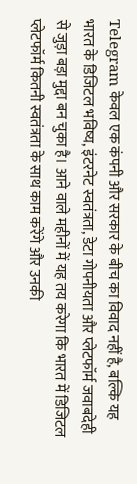Telegram केवल एक कंपनी और सरकार के बीच का विवाद नहीं है, बल्कि यह भारत के डिजिटल भविष्य, इंटरनेट स्वतंत्रता, डेटा गोपनीयता और प्लेटफॉर्म जवाबदेही से जुड़ा बड़ा मुद्दा बन चुका है। आने वाले महीनों में यह तय करेगा कि भारत में डिजिटल प्लेटफॉर्म कितनी स्वतंत्रता के साथ काम करेंगे और उनकी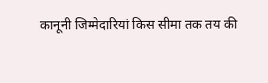कानूनी जिम्मेदारियां किस सीमा तक तय की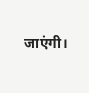जाएंगी।